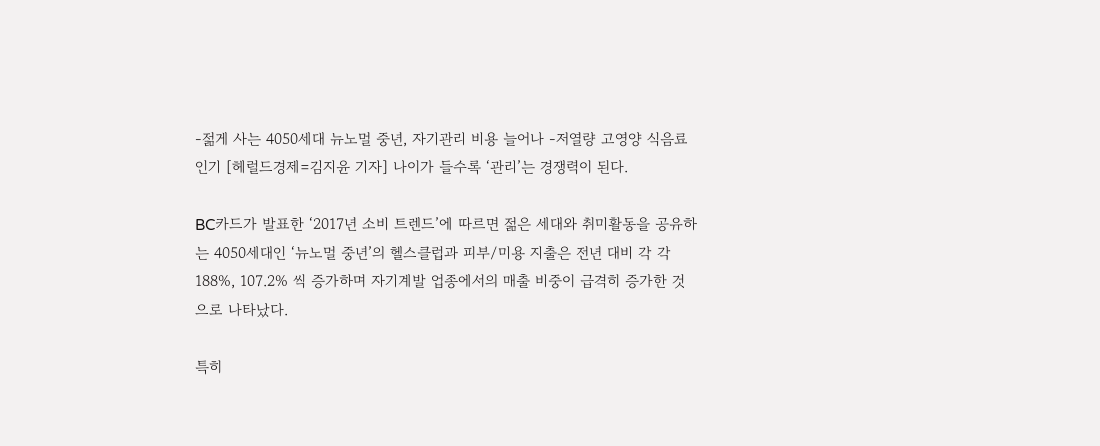-젊게 사는 4050세대 뉴노멀 중년, 자기관리 비용 늘어나 -저열량 고영양 식음료 인기 [헤럴드경제=김지윤 기자] 나이가 들수록 ‘관리’는 경쟁력이 된다.

BC카드가 발표한 ‘2017년 소비 트렌드’에 따르면 젊은 세대와 취미활동을 공유하는 4050세대인 ‘뉴노멀 중년’의 헬스클럽과 피부/미용 지출은 전년 대비 각 각 188%, 107.2% 씩 증가하며 자기계발 업종에서의 매출 비중이 급격히 증가한 것으로 나타났다.

특히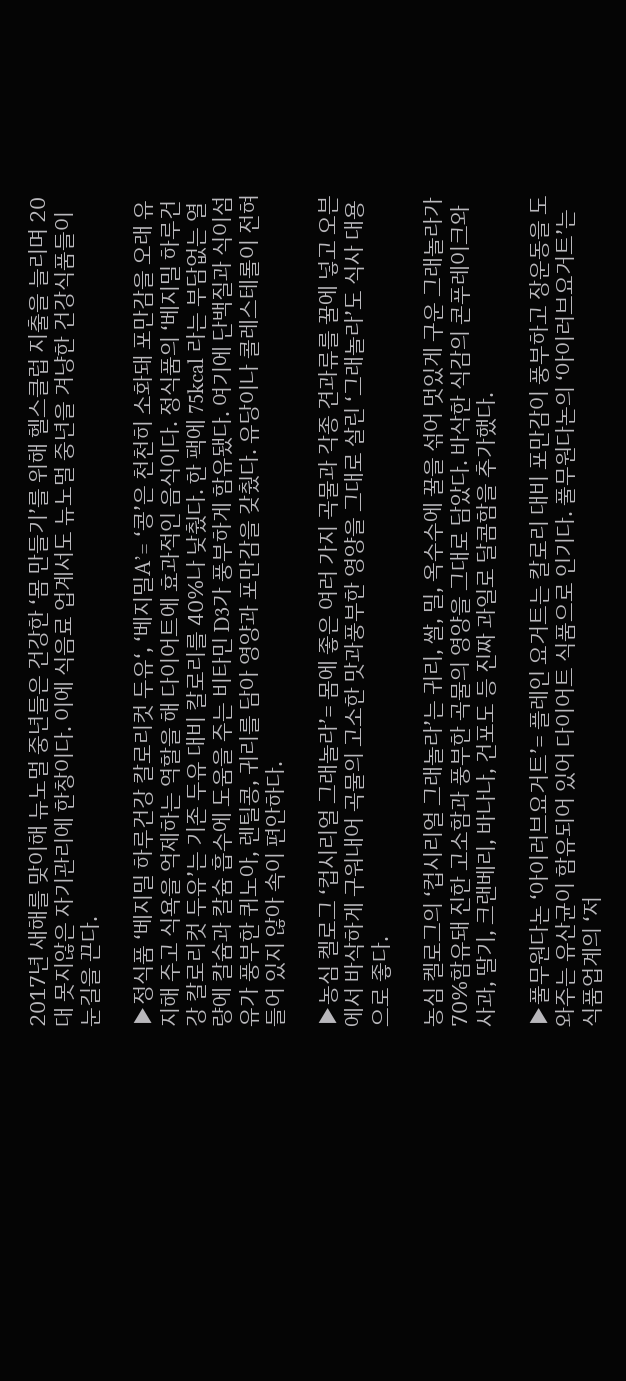2017년 새해를 맞이해 뉴노멀 중년들은 건강한 ‘몸 만들기’를 위해 헬스클럽 지출을 늘리며 20대 못지않은 자기관리에 한창이다. 이에 식음료 업계서도 뉴노멀 중년을 겨냥한 건강식품들이 눈길을 끈다.

▶정식품 ‘베지밀 하루건강 칼로리컷 두유‘, ‘베지밀A’= ‘콩’은 천천히 소화돼 포만감을 오래 유지해 주고 식욕을 억제하는 역할을 해 다이어트에 효과적인 음식이다. 정식품의 ‘베지밀 하루건강 칼로리컷 두유’는 기존 두유 대비 칼로리를 40%나 낮췄다. 한 팩에 75kcal 라는 부담없는 열량에 칼슘과 칼슘 흡수에 도움을 주는 비타민 D3가 풍부하게 함유됐다. 여기에 단백질과 식이섬유가 풍부한 퀴노아, 렌틸콩, 귀리를 담아 영양과 포만감을 갖췄다. 유당이나 콜레스테롤이 전혀 들어 있지 않아 속이 편안하다.

▶농심 켈로그 ‘컵시리얼 그래놀라’= 몸에 좋은 여러 가지 곡물과 각종 견과류를 꿀에 넣고 오븐에서 바삭하게 구워내어 곡물의 고소한 맛과풍부한 영양을 그대로 살린 ‘그래놀라’도 식사 대용으로 좋다.

농심 켈로그의 ‘컵시리얼 그래놀라’는 귀리, 쌀, 밀, 옥수수에 꿀을 섞어 멋있게 구운 그래놀라가 70%함유돼 진한 고소함과 풍부한 곡물의 영양을 그대로 담았다. 바삭한 식감의 콘푸레이크와 사과, 딸기, 크랜베리, 바나나, 건포도 등 진짜 과일로 달콤함을 추가했다.

▶풀무원다논 ‘아이러브요거트’= 플레인 요거트는 칼로리 대비 포만감이 풍부하고 장운동을 도와주는 유산균이 함유되어 있어 다이어트 식품으로 인기다. 풀무원다논의 ‘아이러브요거트’는 식품업계의 ‘저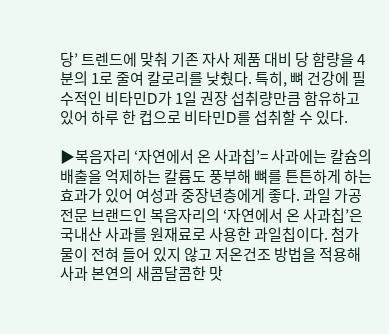당’ 트렌드에 맞춰 기존 자사 제품 대비 당 함량을 4분의 1로 줄여 칼로리를 낮췄다. 특히, 뼈 건강에 필수적인 비타민D가 1일 권장 섭취량만큼 함유하고 있어 하루 한 컵으로 비타민D를 섭취할 수 있다.

▶복음자리 ‘자연에서 온 사과칩’= 사과에는 칼슘의 배출을 억제하는 칼륨도 풍부해 뼈를 튼튼하게 하는 효과가 있어 여성과 중장년층에게 좋다. 과일 가공 전문 브랜드인 복음자리의 ‘자연에서 온 사과칩’은 국내산 사과를 원재료로 사용한 과일칩이다. 첨가물이 전혀 들어 있지 않고 저온건조 방법을 적용해 사과 본연의 새콤달콤한 맛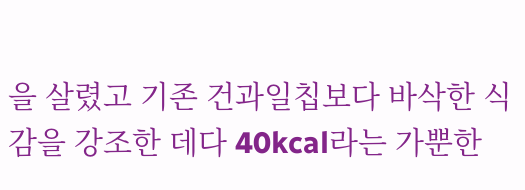을 살렸고 기존 건과일칩보다 바삭한 식감을 강조한 데다 40kcal라는 가뿐한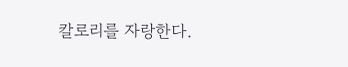칼로리를 자랑한다.